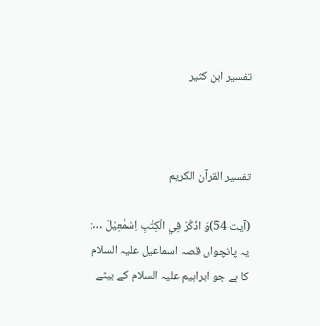تفسير ابن كثير



تفسیر القرآن الکریم

(آیت 54)وَ اذْكُرْ فِي الْكِتٰبِ اِسْمٰعِيْلَ …: یہ پانچواں قصہ اسماعیل علیہ السلام کا ہے جو ابراہیم علیہ السلام کے بیٹے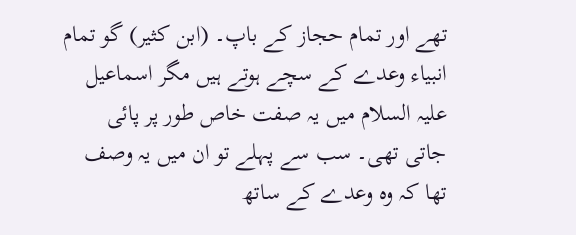تھے اور تمام حجاز کے باپ۔ (ابن کثیر) گو تمام انبیاء وعدے کے سچے ہوتے ہیں مگر اسماعیل علیہ السلام میں یہ صفت خاص طور پر پائی جاتی تھی۔ سب سے پہلے تو ان میں یہ وصف تھا کہ وہ وعدے کے ساتھ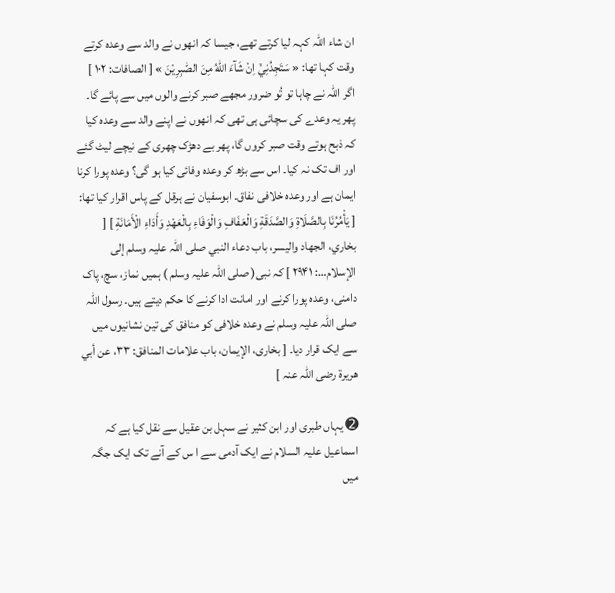ان شاء اللہ کہہ لیا کرتے تھے، جیسا کہ انھوں نے والد سے وعدہ کرتے وقت کہا تھا: « سَتَجِدُنِيْۤ اِنْ شَآءَ اللّٰهُ مِنَ الصّٰبِرِيْنَ » [ الصافات: ۱۰۲ ] اگر اللہ نے چاہا تو تُو ضرور مجھے صبر کرنے والوں میں سے پائے گا۔ پھر یہ وعدے کی سچائی ہی تھی کہ انھوں نے اپنے والد سے وعدہ کیا کہ ذبح ہوتے وقت صبر کروں گا، پھر بے دھڑک چھری کے نیچے لیٹ گئے اور اف تک نہ کیا۔ اس سے بڑھ کر وعدہ وفائی کیا ہو گی؟ وعدہ پورا کرنا ایمان ہے اور وعدہ خلافی نفاق۔ ابوسفیان نے ہرقل کے پاس اقرار کیا تھا: [ يَأْمُرُنَا بِالصَّلَاةِ وَالصَّدَقَةِ وَالْعَفَافِ وَالْوَفَاءِ بِالْعَهْدِ وَأَدَاءِ الْأَمَانَةِ ] [ بخاري، الجھاد والیسر، باب دعاء النبي صلی اللہ علیہ وسلم إلی الإسلام…: ۲۹۴۱ ] کہ نبی( صلی اللہ علیہ وسلم ) ہمیں نماز، سچ، پاک دامنی، وعدہ پورا کرنے اور امانت ادا کرنے کا حکم دیتے ہیں۔ رسول اللہ صلی اللہ علیہ وسلم نے وعدہ خلافی کو منافق کی تین نشانیوں میں سے ایک قرار دیا۔ [ بخاری، الإیمان، باب علامات المنافق: ۳۳، عن أبي ھریرۃ رضی اللہ عنہ ]

➋ یہاں طبری اور ابن کثیر نے سہل بن عقیل سے نقل کیا ہے کہ اسماعیل علیہ السلام نے ایک آدمی سے ا س کے آنے تک ایک جگہ میں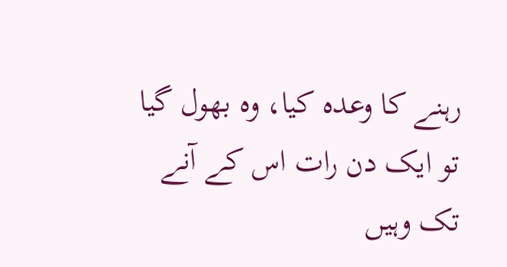رہنے کا وعدہ کیا، وہ بھول گیا تو ایک دن رات اس کے آنے تک وہیں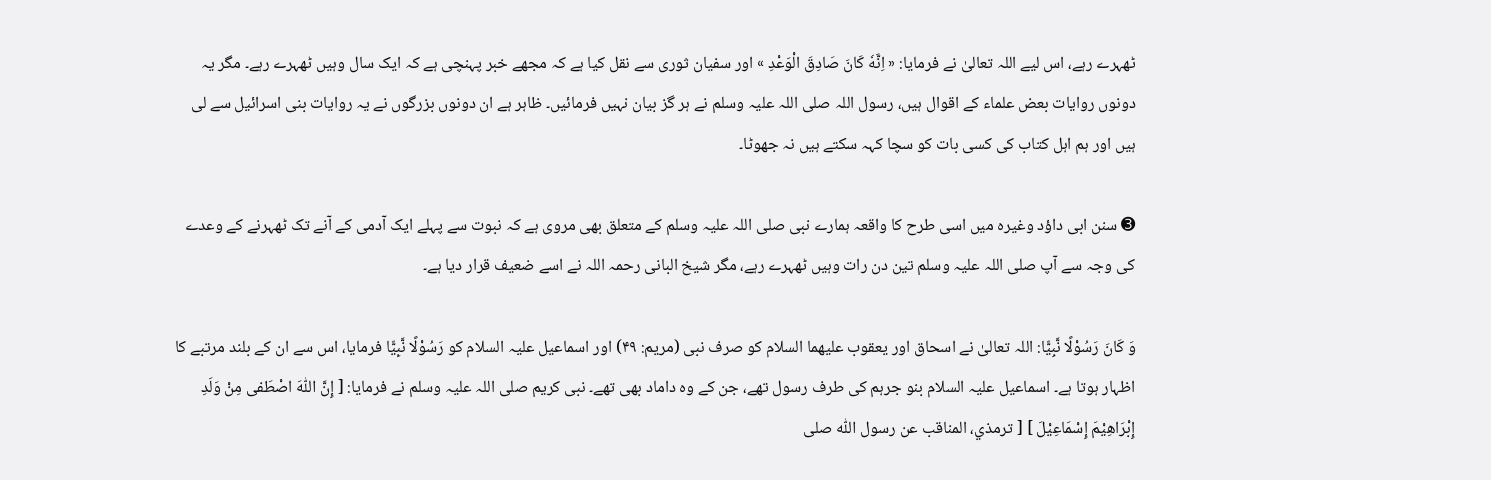ٹھہرے رہے، اس لیے اللہ تعالیٰ نے فرمایا: « اِنَّهٗ كَانَ صَادِقَ الْوَعْدِ » اور سفیان ثوری سے نقل کیا ہے کہ مجھے خبر پہنچی ہے کہ ایک سال وہیں ٹھہرے رہے۔ مگر یہ دونوں روایات بعض علماء کے اقوال ہیں، رسول اللہ صلی اللہ علیہ وسلم نے ہر گز بیان نہیں فرمائیں۔ ظاہر ہے ان دونوں بزرگوں نے یہ روایات بنی اسرائیل سے لی ہیں اور ہم اہل کتاب کی کسی بات کو سچا کہہ سکتے ہیں نہ جھوٹا۔

➌ سنن ابی داؤد وغیرہ میں اسی طرح کا واقعہ ہمارے نبی صلی اللہ علیہ وسلم کے متعلق بھی مروی ہے کہ نبوت سے پہلے ایک آدمی کے آنے تک ٹھہرنے کے وعدے کی وجہ سے آپ صلی اللہ علیہ وسلم تین دن رات وہیں ٹھہرے رہے، مگر شیخ البانی رحمہ اللہ نے اسے ضعیف قرار دیا ہے۔

وَ كَانَ رَسُوْلًا نَّبِيًّا: اللہ تعالیٰ نے اسحاق اور یعقوب علیھما السلام کو صرف نبی (مریم: ۴۹) اور اسماعیل علیہ السلام کو رَسُوْلًا نَّبِيًّا فرمایا، اس سے ان کے بلند مرتبے کا اظہار ہوتا ہے۔ اسماعیل علیہ السلام بنو جرہم کی طرف رسول تھے، جن کے وہ داماد بھی تھے۔ نبی کریم صلی اللہ علیہ وسلم نے فرمایا: [ إِنَّ اللّٰهَ اصْطَفی مِنْ وَلَدِ إِبْرَاهِيْمَ إِسْمَاعِيْلَ ] [ ترمذي، المناقب عن رسول اللّٰہ صلی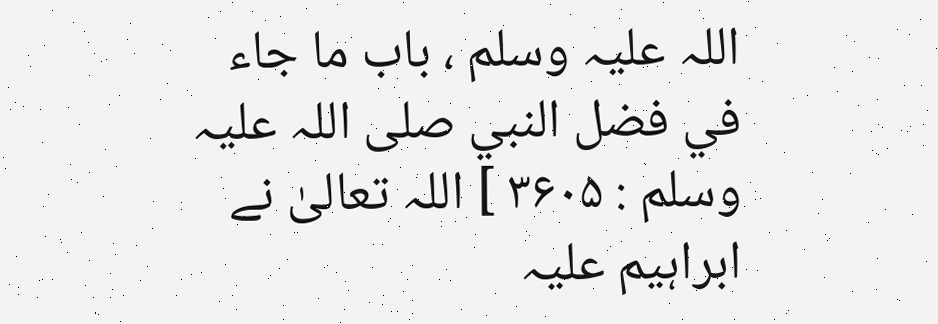اللہ علیہ وسلم ، باب ما جاء في فضل النبي صلی اللہ علیہ وسلم : ۳۶۰۵ ] اللہ تعالیٰ نے ابراہیم علیہ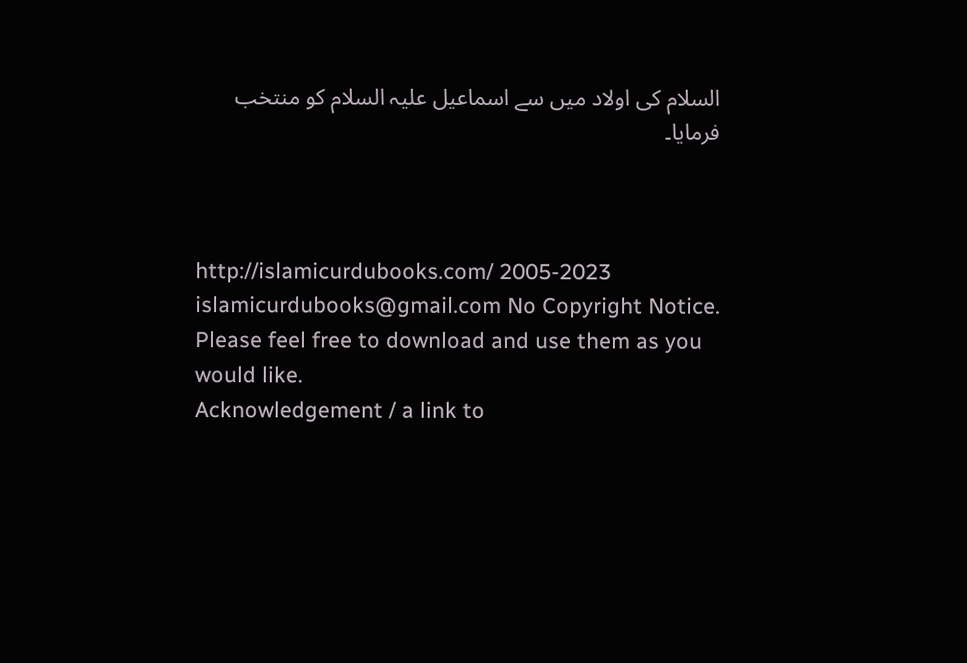السلام کی اولاد میں سے اسماعیل علیہ السلام کو منتخب فرمایا۔



http://islamicurdubooks.com/ 2005-2023 islamicurdubooks@gmail.com No Copyright Notice.
Please feel free to download and use them as you would like.
Acknowledgement / a link to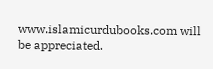www.islamicurdubooks.com will be appreciated.